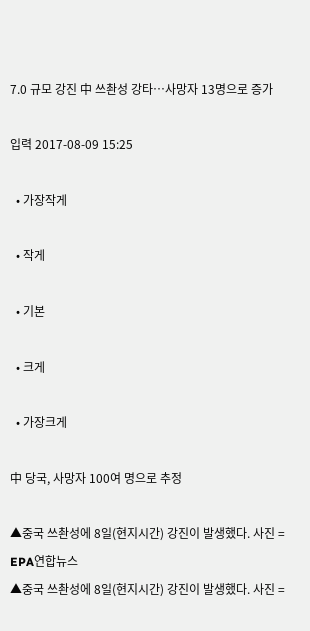7.0 규모 강진 中 쓰촨성 강타…사망자 13명으로 증가

입력 2017-08-09 15:25

  • 가장작게

  • 작게

  • 기본

  • 크게

  • 가장크게

中 당국, 사망자 100여 명으로 추정

▲중국 쓰촨성에 8일(현지시간) 강진이 발생했다. 사진 = EPA연합뉴스
▲중국 쓰촨성에 8일(현지시간) 강진이 발생했다. 사진 =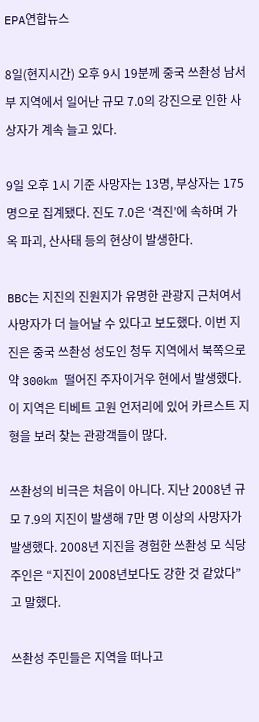EPA연합뉴스

8일(현지시간) 오후 9시 19분께 중국 쓰촨성 남서부 지역에서 일어난 규모 7.0의 강진으로 인한 사상자가 계속 늘고 있다.

9일 오후 1시 기준 사망자는 13명, 부상자는 175명으로 집계됐다. 진도 7.0은 ‘격진’에 속하며 가옥 파괴, 산사태 등의 현상이 발생한다.

BBC는 지진의 진원지가 유명한 관광지 근처여서 사망자가 더 늘어날 수 있다고 보도했다. 이번 지진은 중국 쓰촨성 성도인 청두 지역에서 북쪽으로 약 300km 떨어진 주자이거우 현에서 발생했다. 이 지역은 티베트 고원 언저리에 있어 카르스트 지형을 보러 찾는 관광객들이 많다.

쓰촨성의 비극은 처음이 아니다. 지난 2008년 규모 7.9의 지진이 발생해 7만 명 이상의 사망자가 발생했다. 2008년 지진을 경험한 쓰촨성 모 식당 주인은 “지진이 2008년보다도 강한 것 같았다”고 말했다.

쓰촨성 주민들은 지역을 떠나고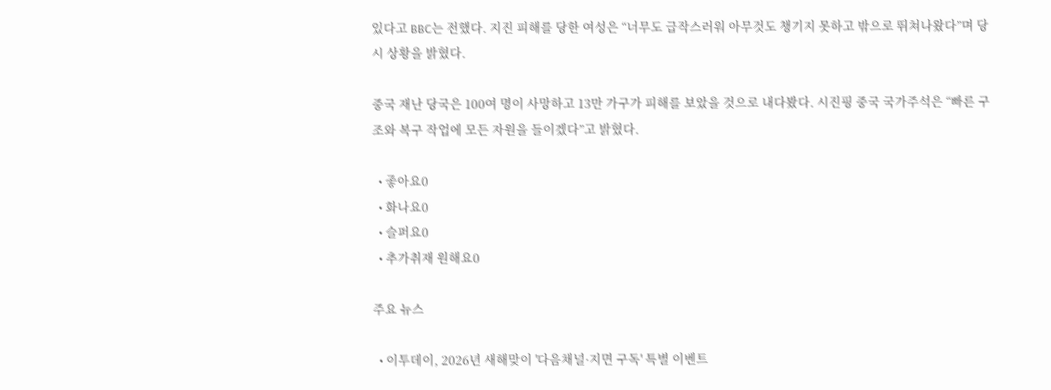있다고 BBC는 전했다. 지진 피해를 당한 여성은 “너무도 급작스러워 아무것도 챙기지 못하고 밖으로 뛰쳐나왔다”며 당시 상황을 밝혔다.

중국 재난 당국은 100여 명이 사망하고 13만 가구가 피해를 보았을 것으로 내다봤다. 시진핑 중국 국가주석은 “빠른 구조와 복구 작업에 모든 자원을 들이겠다”고 밝혔다.

  • 좋아요0
  • 화나요0
  • 슬퍼요0
  • 추가취재 원해요0

주요 뉴스

  • 이투데이, 2026년 새해맞이 '다음채널·지면 구독' 특별 이벤트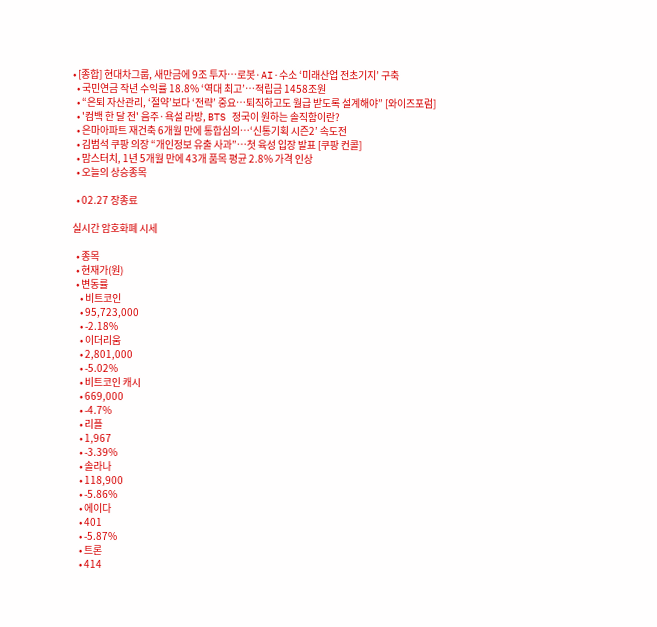• [종합] 현대차그룹, 새만금에 9조 투자…로봇·AI·수소 ‘미래산업 전초기지’ 구축
  • 국민연금 작년 수익률 18.8% ‘역대 최고’…적립금 1458조원
  • “은퇴 자산관리, ‘절약’보다 ‘전략’ 중요⋯퇴직하고도 월급 받도록 설계해야” [와이즈포럼]
  • '컴백 한 달 전' 음주·욕설 라방, BTS 정국이 원하는 솔직함이란?
  • 은마아파트 재건축 6개월 만에 통합심의…‘신통기획 시즌2’ 속도전
  • 김범석 쿠팡 의장 “개인정보 유출 사과”⋯첫 육성 입장 발표 [쿠팡 컨콜]
  • 맘스터치, 1년 5개월 만에 43개 품목 평균 2.8% 가격 인상
  • 오늘의 상승종목

  • 02.27 장종료

실시간 암호화폐 시세

  • 종목
  • 현재가(원)
  • 변동률
    • 비트코인
    • 95,723,000
    • -2.18%
    • 이더리움
    • 2,801,000
    • -5.02%
    • 비트코인 캐시
    • 669,000
    • -4.7%
    • 리플
    • 1,967
    • -3.39%
    • 솔라나
    • 118,900
    • -5.86%
    • 에이다
    • 401
    • -5.87%
    • 트론
    • 414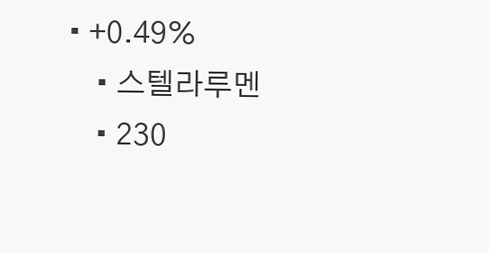• +0.49%
    • 스텔라루멘
    • 230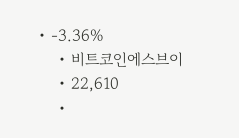• -3.36%
    • 비트코인에스브이
    • 22,610
    •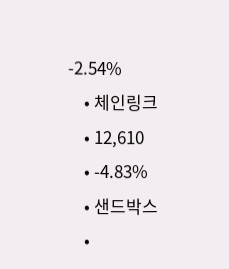-2.54%
    • 체인링크
    • 12,610
    • -4.83%
    • 샌드박스
    •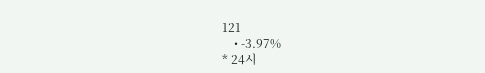121
    • -3.97%
* 24시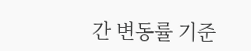간 변동률 기준